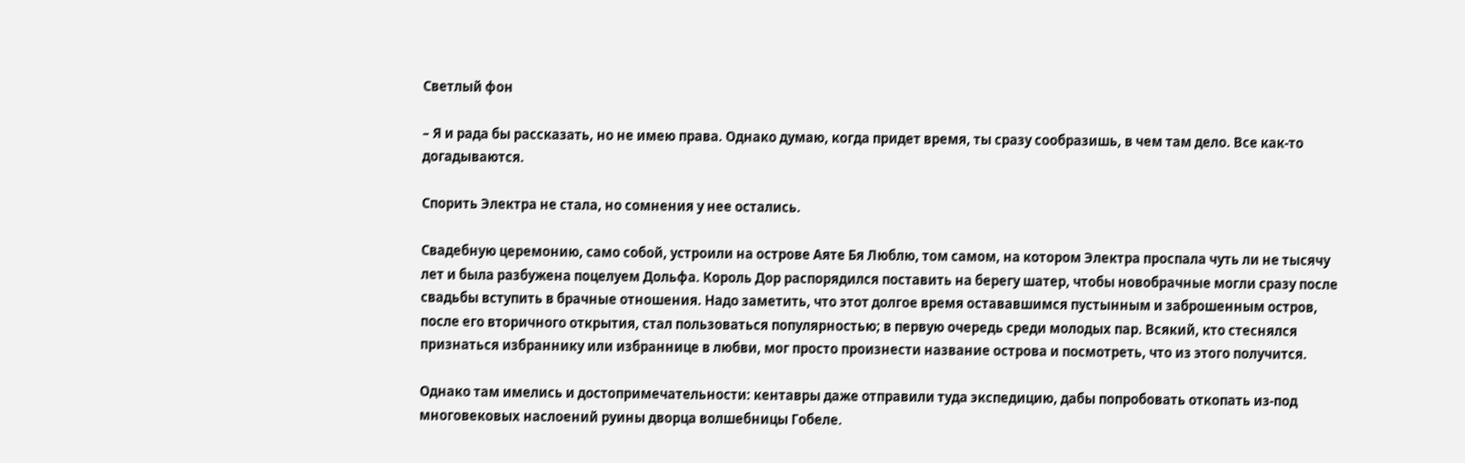Светлый фон

– Я и рада бы рассказать, но не имею права. Однако думаю, когда придет время, ты сразу сообразишь, в чем там дело. Все как-то догадываются.

Спорить Электра не стала, но сомнения у нее остались.

Свадебную церемонию, само собой, устроили на острове Аяте Бя Люблю, том самом, на котором Электра проспала чуть ли не тысячу лет и была разбужена поцелуем Дольфа. Король Дор распорядился поставить на берегу шатер, чтобы новобрачные могли сразу после свадьбы вступить в брачные отношения. Надо заметить, что этот долгое время остававшимся пустынным и заброшенным остров, после его вторичного открытия, стал пользоваться популярностью; в первую очередь среди молодых пар. Всякий, кто стеснялся признаться избраннику или избраннице в любви, мог просто произнести название острова и посмотреть, что из этого получится.

Однако там имелись и достопримечательности: кентавры даже отправили туда экспедицию, дабы попробовать откопать из-под многовековых наслоений руины дворца волшебницы Гобеле.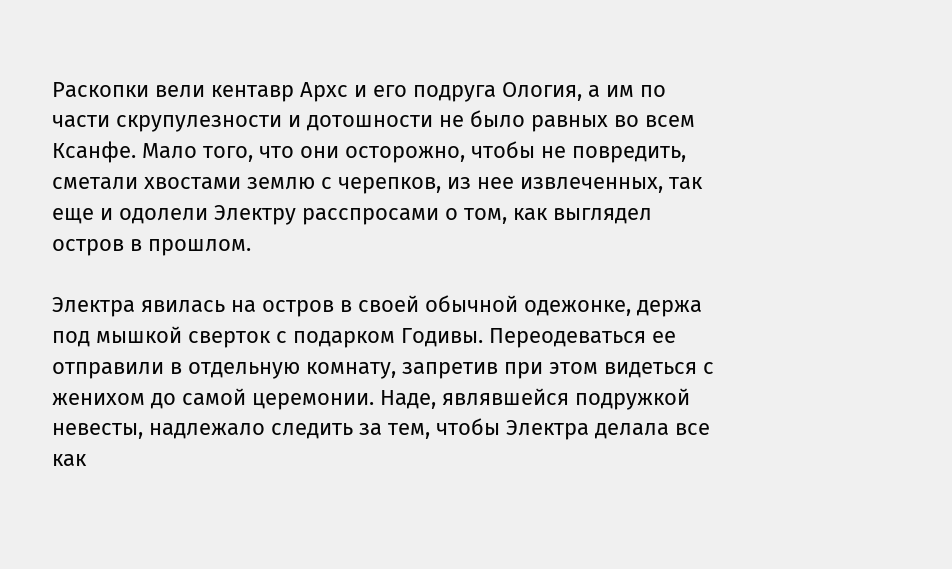Раскопки вели кентавр Архс и его подруга Ология, а им по части скрупулезности и дотошности не было равных во всем Ксанфе. Мало того, что они осторожно, чтобы не повредить, сметали хвостами землю с черепков, из нее извлеченных, так еще и одолели Электру расспросами о том, как выглядел остров в прошлом.

Электра явилась на остров в своей обычной одежонке, держа под мышкой сверток с подарком Годивы. Переодеваться ее отправили в отдельную комнату, запретив при этом видеться с женихом до самой церемонии. Наде, являвшейся подружкой невесты, надлежало следить за тем, чтобы Электра делала все как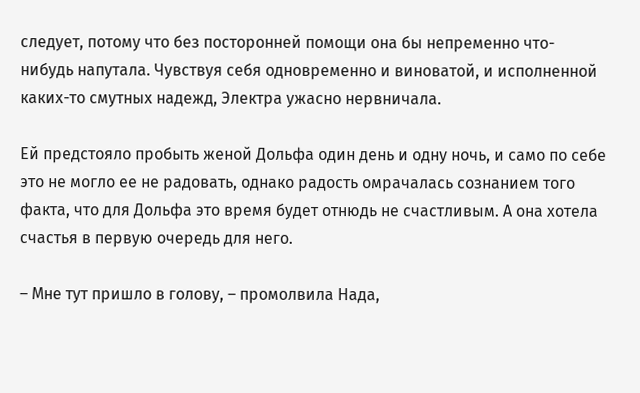следует, потому что без посторонней помощи она бы непременно что-нибудь напутала. Чувствуя себя одновременно и виноватой, и исполненной каких-то смутных надежд, Электра ужасно нервничала.

Ей предстояло пробыть женой Дольфа один день и одну ночь, и само по себе это не могло ее не радовать, однако радость омрачалась сознанием того факта, что для Дольфа это время будет отнюдь не счастливым. А она хотела счастья в первую очередь для него.

– Мне тут пришло в голову, – промолвила Нада,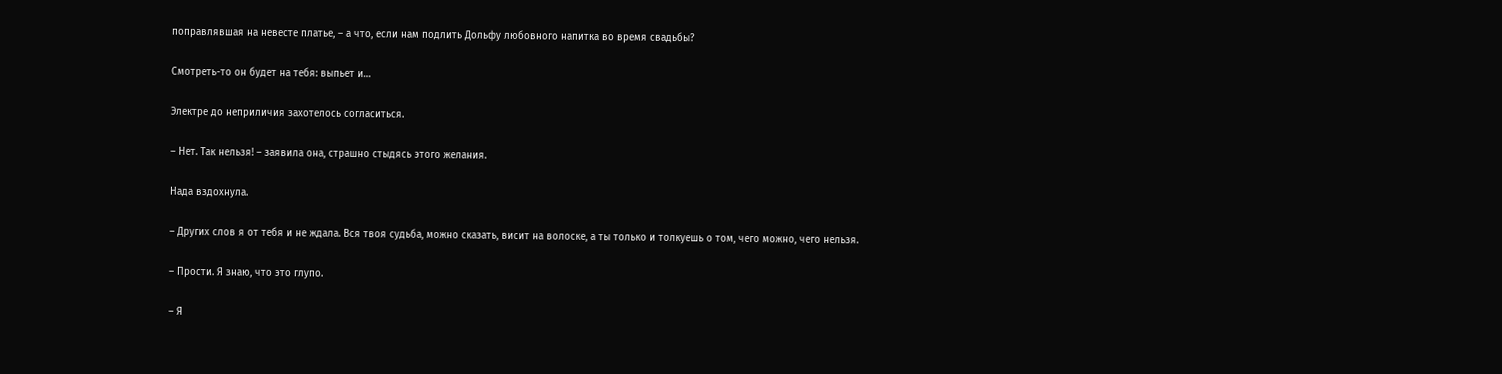поправлявшая на невесте платье, – а что, если нам подлить Дольфу любовного напитка во время свадьбы?

Смотреть-то он будет на тебя: выпьет и…

Электре до неприличия захотелось согласиться.

– Нет. Так нельзя! – заявила она, страшно стыдясь этого желания.

Нада вздохнула.

– Других слов я от тебя и не ждала. Вся твоя судьба, можно сказать, висит на волоске, а ты только и толкуешь о том, чего можно, чего нельзя.

– Прости. Я знаю, что это глупо.

– Я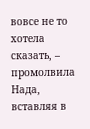вовсе не то хотела сказать, – промолвила Нада, вставляя в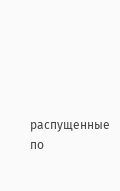распущенные по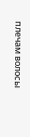плечам волосы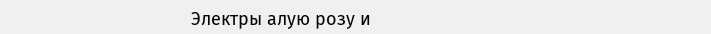Электры алую розу и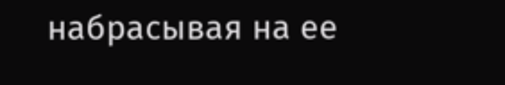набрасывая на ее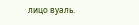лицо вуаль.